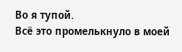Во я тупой.
Всё это промелькнуло в моей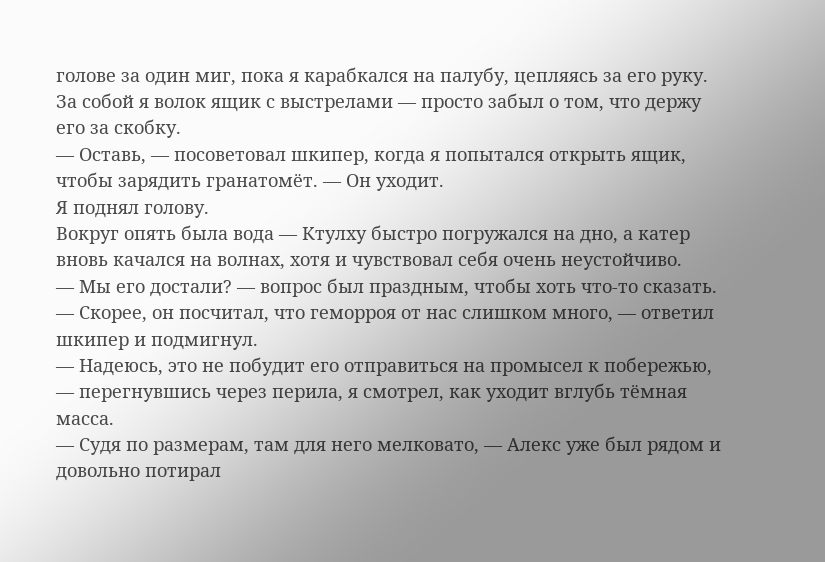голове за один миг, пока я карабкался на палубу, цепляясь за его руку.
За собой я волок ящик с выстрелами — просто забыл о том, что держу его за скобку.
— Оставь, — посоветовал шкипер, когда я попытался открыть ящик, чтобы зарядить гранатомёт. — Он уходит.
Я поднял голову.
Вокруг опять была вода — Ктулху быстро погружался на дно, а катер вновь качался на волнах, хотя и чувствовал себя очень неустойчиво.
— Мы его достали? — вопрос был праздным, чтобы хоть что-то сказать.
— Скорее, он посчитал, что геморроя от нас слишком много, — ответил шкипер и подмигнул.
— Надеюсь, это не побудит его отправиться на промысел к побережью, — перегнувшись через перила, я смотрел, как уходит вглубь тёмная масса.
— Судя по размерам, там для него мелковато, — Алекс уже был рядом и довольно потирал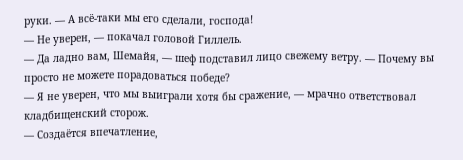руки. — А всё-таки мы его сделали, господа!
— Не уверен, — покачал головой Гиллель.
— Да ладно вам, Шемайя, — шеф подставил лицо свежему ветру. — Почему вы просто не можете порадоваться победе?
— Я не уверен, что мы выиграли хотя бы сражение, — мрачно ответствовал кладбищенский сторож.
— Создаётся впечатление,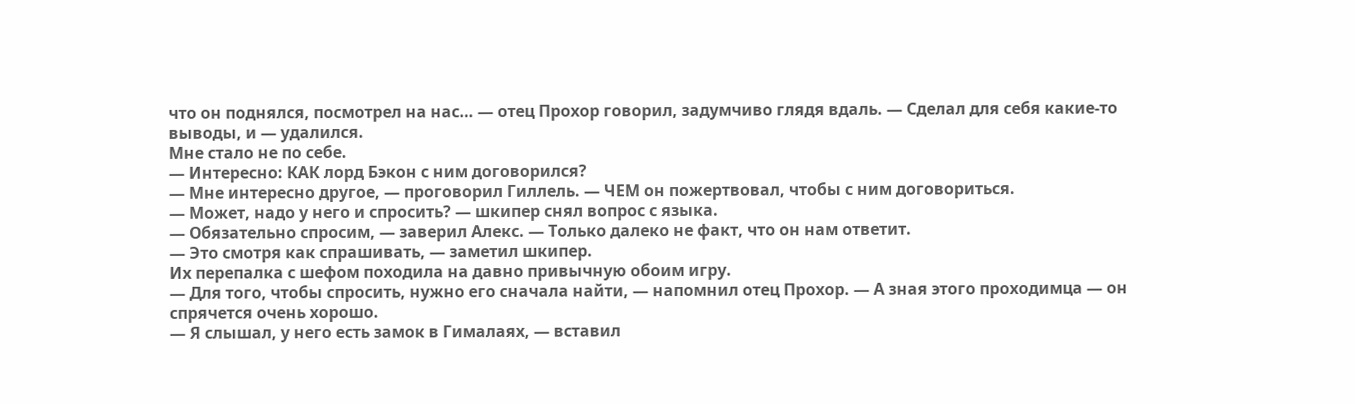что он поднялся, посмотрел на нас… — отец Прохор говорил, задумчиво глядя вдаль. — Сделал для себя какие-то выводы, и — удалился.
Мне стало не по себе.
— Интересно: КАК лорд Бэкон с ним договорился?
— Мне интересно другое, — проговорил Гиллель. — ЧЕМ он пожертвовал, чтобы с ним договориться.
— Может, надо у него и спросить? — шкипер снял вопрос с языка.
— Обязательно спросим, — заверил Алекс. — Только далеко не факт, что он нам ответит.
— Это смотря как спрашивать, — заметил шкипер.
Их перепалка с шефом походила на давно привычную обоим игру.
— Для того, чтобы спросить, нужно его сначала найти, — напомнил отец Прохор. — А зная этого проходимца — он спрячется очень хорошо.
— Я слышал, у него есть замок в Гималаях, — вставил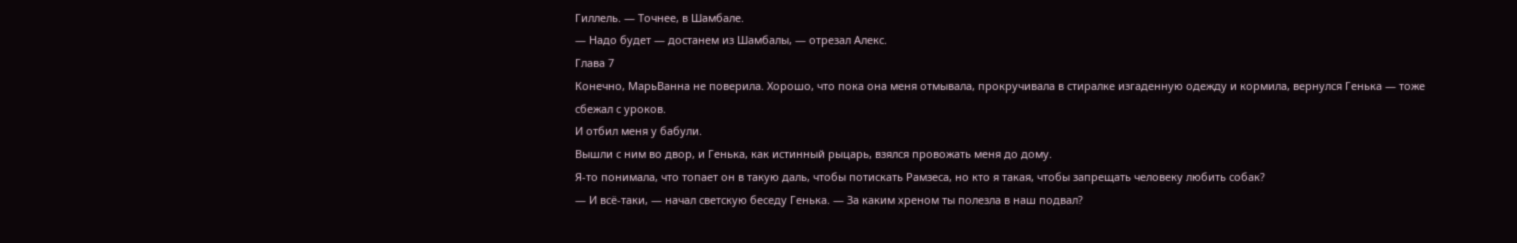Гиллель. — Точнее, в Шамбале.
— Надо будет — достанем из Шамбалы, — отрезал Алекс.
Глава 7
Конечно, МарьВанна не поверила. Хорошо, что пока она меня отмывала, прокручивала в стиралке изгаденную одежду и кормила, вернулся Генька — тоже сбежал с уроков.
И отбил меня у бабули.
Вышли с ним во двор, и Генька, как истинный рыцарь, взялся провожать меня до дому.
Я-то понимала, что топает он в такую даль, чтобы потискать Рамзеса, но кто я такая, чтобы запрещать человеку любить собак?
— И всё-таки, — начал светскую беседу Генька. — За каким хреном ты полезла в наш подвал?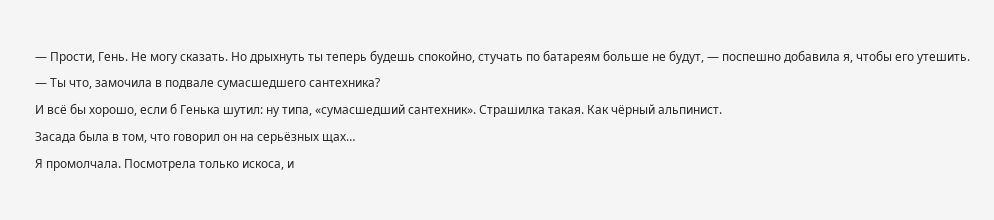— Прости, Гень. Не могу сказать. Но дрыхнуть ты теперь будешь спокойно, стучать по батареям больше не будут, — поспешно добавила я, чтобы его утешить.
— Ты что, замочила в подвале сумасшедшего сантехника?
И всё бы хорошо, если б Генька шутил: ну типа, «сумасшедший сантехник». Страшилка такая. Как чёрный альпинист.
Засада была в том, что говорил он на серьёзных щах…
Я промолчала. Посмотрела только искоса, и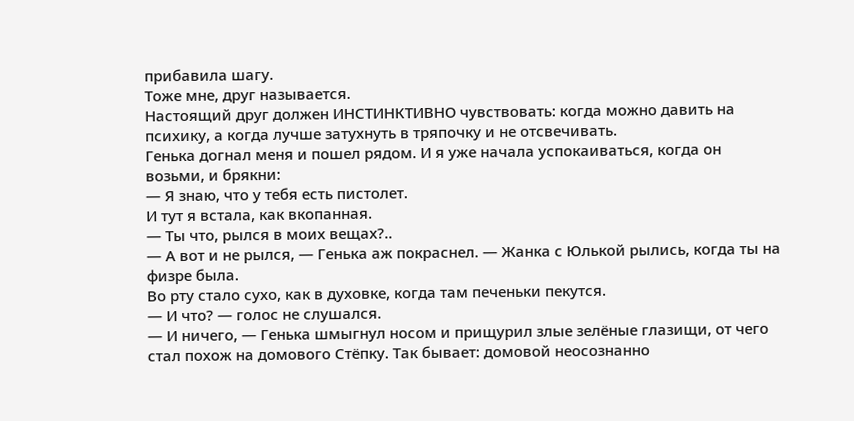прибавила шагу.
Тоже мне, друг называется.
Настоящий друг должен ИНСТИНКТИВНО чувствовать: когда можно давить на психику, а когда лучше затухнуть в тряпочку и не отсвечивать.
Генька догнал меня и пошел рядом. И я уже начала успокаиваться, когда он возьми, и брякни:
— Я знаю, что у тебя есть пистолет.
И тут я встала, как вкопанная.
— Ты что, рылся в моих вещах?..
— А вот и не рылся, — Генька аж покраснел. — Жанка с Юлькой рылись, когда ты на физре была.
Во рту стало сухо, как в духовке, когда там печеньки пекутся.
— И что? — голос не слушался.
— И ничего, — Генька шмыгнул носом и прищурил злые зелёные глазищи, от чего стал похож на домового Стёпку. Так бывает: домовой неосознанно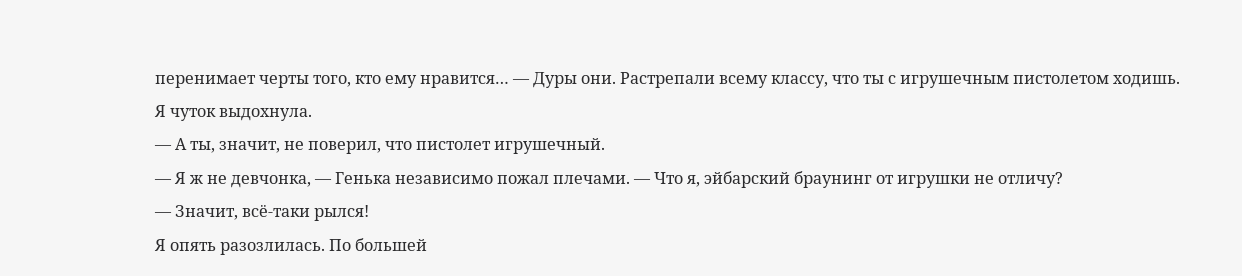перенимает черты того, кто ему нравится… — Дуры они. Растрепали всему классу, что ты с игрушечным пистолетом ходишь.
Я чуток выдохнула.
— А ты, значит, не поверил, что пистолет игрушечный.
— Я ж не девчонка, — Генька независимо пожал плечами. — Что я, эйбарский браунинг от игрушки не отличу?
— Значит, всё-таки рылся!
Я опять разозлилась. По большей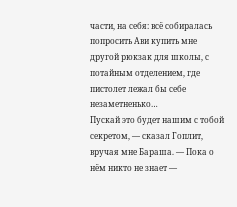части, на себя: всё собиралась попросить Ави купить мне другой рюкзак для школы, с потайным отделением, где пистолет лежал бы себе незаметненько…
Пускай это будет нашим с тобой секретом, — сказал Гоплит, вручая мне Бараша. — Пока о нём никто не знает —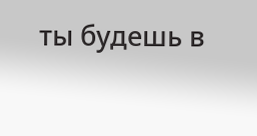ты будешь в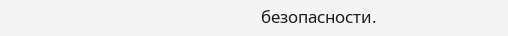безопасности.